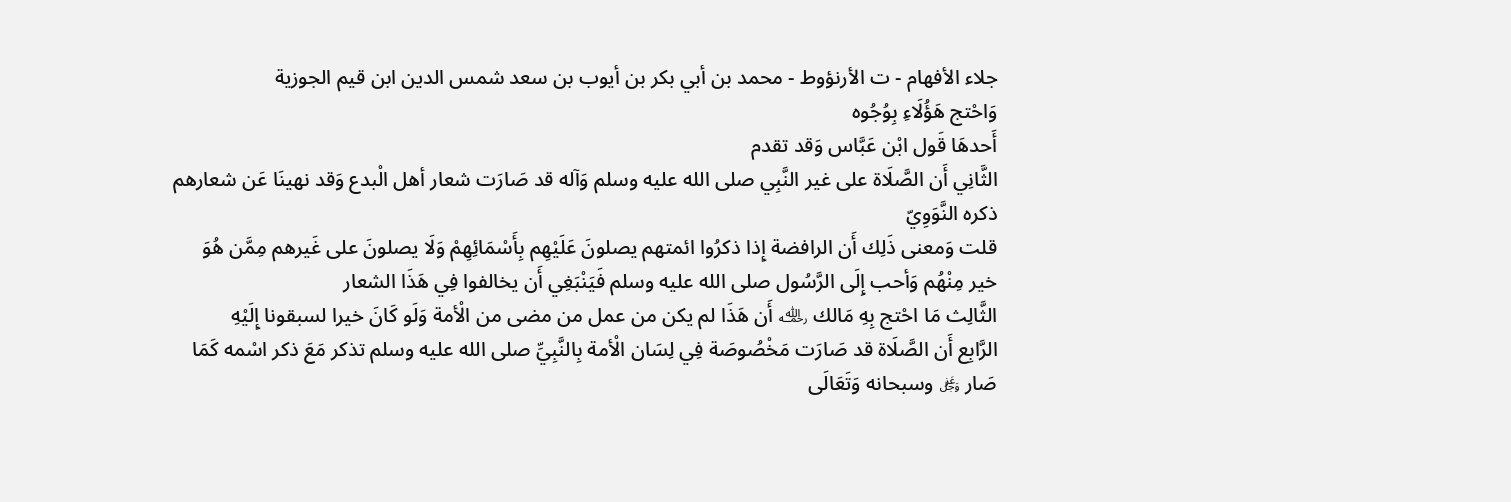جلاء الأفهام - ت الأرنؤوط - محمد بن أبي بكر بن أيوب بن سعد شمس الدين ابن قيم الجوزية
وَاحْتج هَؤُلَاءِ بِوُجُوه
أَحدهَا قَول ابْن عَبَّاس وَقد تقدم
الثَّانِي أَن الصَّلَاة على غير النَّبِي صلى الله عليه وسلم وَآله قد صَارَت شعار أهل الْبدع وَقد نهينَا عَن شعارهم ذكره النَّوَوِيّ
قلت وَمعنى ذَلِك أَن الرافضة إِذا ذكرُوا ائمتهم يصلونَ عَلَيْهِم بِأَسْمَائِهِمْ وَلَا يصلونَ على غَيرهم مِمَّن هُوَ خير مِنْهُم وَأحب إِلَى الرَّسُول صلى الله عليه وسلم فَيَنْبَغِي أَن يخالفوا فِي هَذَا الشعار
الثَّالِث مَا احْتج بِهِ مَالك ﵀ أَن هَذَا لم يكن من عمل من مضى من الْأمة وَلَو كَانَ خيرا لسبقونا إِلَيْهِ
الرَّابِع أَن الصَّلَاة قد صَارَت مَخْصُوصَة فِي لِسَان الْأمة بِالنَّبِيِّ صلى الله عليه وسلم تذكر مَعَ ذكر اسْمه كَمَا صَار ﷿ وسبحانه وَتَعَالَى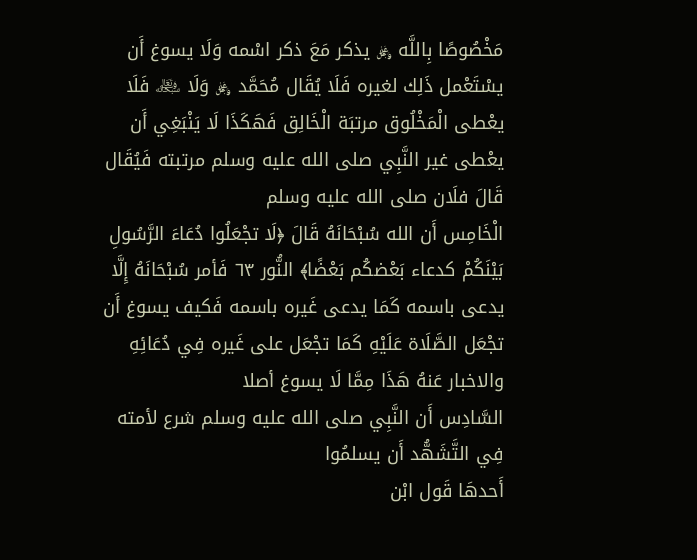مَخْصُوصًا بِاللَّه ﷿ يذكر مَعَ ذكر اسْمه وَلَا يسوغ أَن يسْتَعْمل ذَلِك لغيره فَلَا يُقَال مُحَمَّد ﷿ وَلَا ﷾ فَلَا يعْطى الْمَخْلُوق مرتبَة الْخَالِق فَهَكَذَا لَا يَنْبَغِي أَن يعْطى غير النَّبِي صلى الله عليه وسلم مرتبته فَيُقَال قَالَ فلَان صلى الله عليه وسلم
الْخَامِس أَن الله سُبْحَانَهُ قَالَ ﴿لَا تجْعَلُوا دُعَاءَ الرَّسُولِ بَيْنَكُمْ كدعاء بَعْضكُم بَعْضًا﴾ النُّور ٦٣ فَأمر سُبْحَانَهُ إِلَّا يدعى باسمه كَمَا يدعى غَيره باسمه فَكيف يسوغ أَن تجْعَل الصَّلَاة عَلَيْهِ كَمَا تجْعَل على غَيره فِي دُعَائِهِ والاخبار عَنهُ هَذَا مِمَّا لَا يسوغ أصلا
السَّادِس أَن النَّبِي صلى الله عليه وسلم شرع لأمته فِي التَّشَهُّد أَن يسلمُوا
أَحدهَا قَول ابْن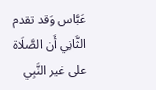عَبَّاس وَقد تقدم
الثَّانِي أَن الصَّلَاة على غير النَّبِي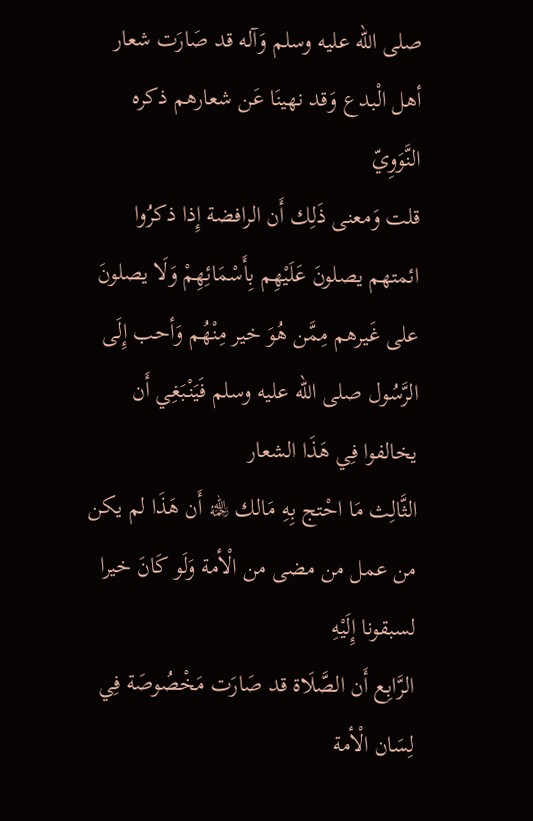صلى الله عليه وسلم وَآله قد صَارَت شعار أهل الْبدع وَقد نهينَا عَن شعارهم ذكره النَّوَوِيّ
قلت وَمعنى ذَلِك أَن الرافضة إِذا ذكرُوا ائمتهم يصلونَ عَلَيْهِم بِأَسْمَائِهِمْ وَلَا يصلونَ على غَيرهم مِمَّن هُوَ خير مِنْهُم وَأحب إِلَى الرَّسُول صلى الله عليه وسلم فَيَنْبَغِي أَن يخالفوا فِي هَذَا الشعار
الثَّالِث مَا احْتج بِهِ مَالك ﵀ أَن هَذَا لم يكن من عمل من مضى من الْأمة وَلَو كَانَ خيرا لسبقونا إِلَيْهِ
الرَّابِع أَن الصَّلَاة قد صَارَت مَخْصُوصَة فِي لِسَان الْأمة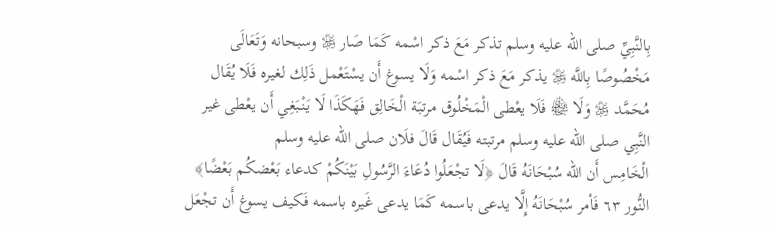بِالنَّبِيِّ صلى الله عليه وسلم تذكر مَعَ ذكر اسْمه كَمَا صَار ﷿ وسبحانه وَتَعَالَى مَخْصُوصًا بِاللَّه ﷿ يذكر مَعَ ذكر اسْمه وَلَا يسوغ أَن يسْتَعْمل ذَلِك لغيره فَلَا يُقَال مُحَمَّد ﷿ وَلَا ﷾ فَلَا يعْطى الْمَخْلُوق مرتبَة الْخَالِق فَهَكَذَا لَا يَنْبَغِي أَن يعْطى غير النَّبِي صلى الله عليه وسلم مرتبته فَيُقَال قَالَ فلَان صلى الله عليه وسلم
الْخَامِس أَن الله سُبْحَانَهُ قَالَ ﴿لَا تجْعَلُوا دُعَاءَ الرَّسُولِ بَيْنَكُمْ كدعاء بَعْضكُم بَعْضًا﴾ النُّور ٦٣ فَأمر سُبْحَانَهُ إِلَّا يدعى باسمه كَمَا يدعى غَيره باسمه فَكيف يسوغ أَن تجْعَل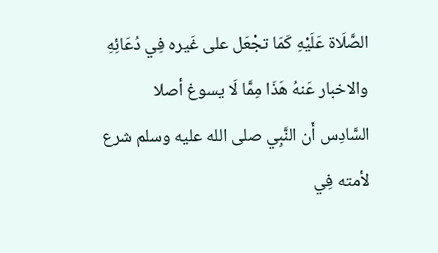الصَّلَاة عَلَيْهِ كَمَا تجْعَل على غَيره فِي دُعَائِهِ والاخبار عَنهُ هَذَا مِمَّا لَا يسوغ أصلا
السَّادِس أَن النَّبِي صلى الله عليه وسلم شرع لأمته فِي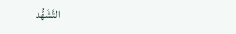التَّشَهُّد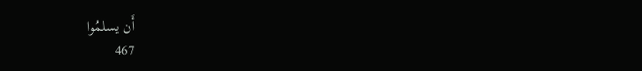أَن يسلمُوا
467